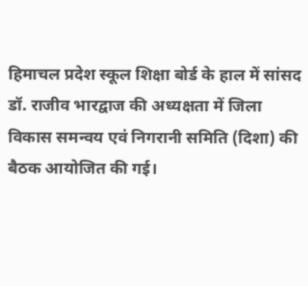हिमाचल प्रदेश स्कूल शिक्षा बोर्ड के हाल में सांसद डॉ. राजीव भारद्वाज की अध्यक्षता में जिला विकास समन्वय एवं निगरानी समिति (दिशा) की बैठक आयोजित की गई।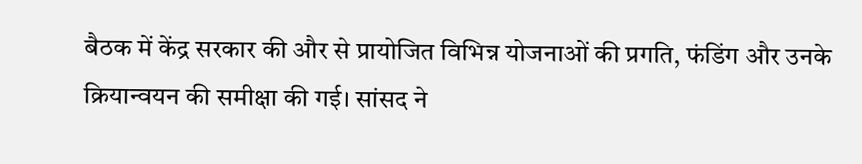बैठक में केंद्र सरकार की और से प्रायोजित विभिन्न योजनाओं की प्रगति, फंडिंग और उनके क्रियान्वयन की समीक्षा की गई। सांसद ने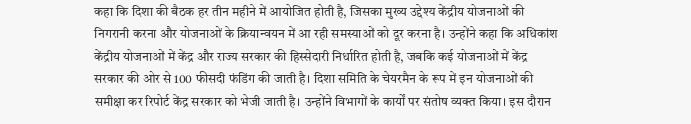कहा कि दिशा की बैठक हर तीन महीने में आयोजित होती है, जिसका मुख्य उद्देश्य केंद्रीय योजनाओं की निगरानी करना और योजनाओं के क्रियान्वयन में आ रही समस्याओं को दूर करना है। उन्होंने कहा कि अधिकांश केंद्रीय योजनाओं में केंद्र और राज्य सरकार की हिस्सेदारी निर्धारित होती है, जबकि कई योजनाओं में केंद्र सरकार की ओर से 100 फीसदी फंडिंग की जाती है। दिशा समिति के चेयरमैन के रूप में इन योजनाओं की समीक्षा कर रिपोर्ट केंद्र सरकार को भेजी जाती है। उन्होंने विभागों के कार्यों पर संतोष व्यक्त किया। इस दौरान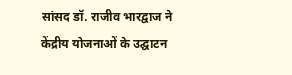सांसद डॉ. राजीव भारद्वाज ने केंद्रीय योजनाओं के उद्घाटन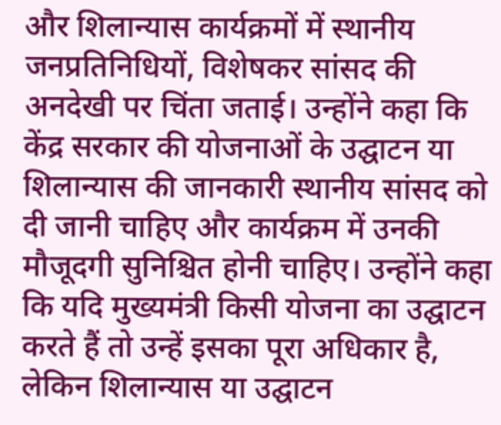और शिलान्यास कार्यक्रमों में स्थानीय जनप्रतिनिधियों, विशेषकर सांसद की अनदेखी पर चिंता जताई। उन्होंने कहा कि केंद्र सरकार की योजनाओं के उद्घाटन या शिलान्यास की जानकारी स्थानीय सांसद को दी जानी चाहिए और कार्यक्रम में उनकी मौजूदगी सुनिश्चित होनी चाहिए। उन्होंने कहा कि यदि मुख्यमंत्री किसी योजना का उद्घाटन करते हैं तो उन्हें इसका पूरा अधिकार है, लेकिन शिलान्यास या उद्घाटन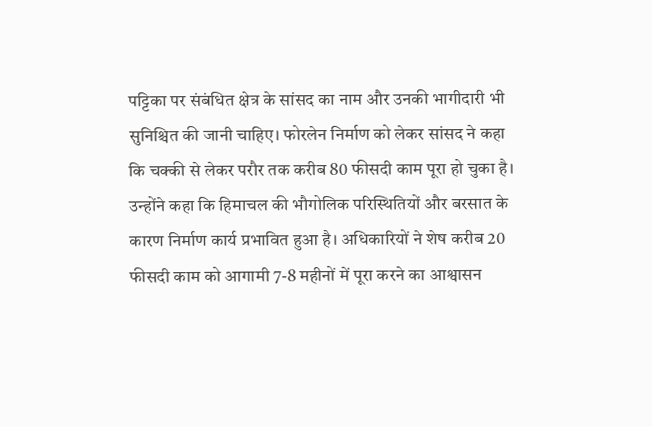पट्टिका पर संबंधित क्षेत्र के सांसद का नाम और उनकी भागीदारी भी सुनिश्चित की जानी चाहिए। फोरलेन निर्माण को लेकर सांसद ने कहा कि चक्की से लेकर परौर तक करीब 80 फीसदी काम पूरा हो चुका है। उन्होंने कहा कि हिमाचल की भौगोलिक परिस्थितियों और बरसात के कारण निर्माण कार्य प्रभावित हुआ है। अधिकारियों ने शेष करीब 20 फीसदी काम को आगामी 7-8 महीनों में पूरा करने का आश्वासन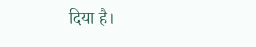दिया है।